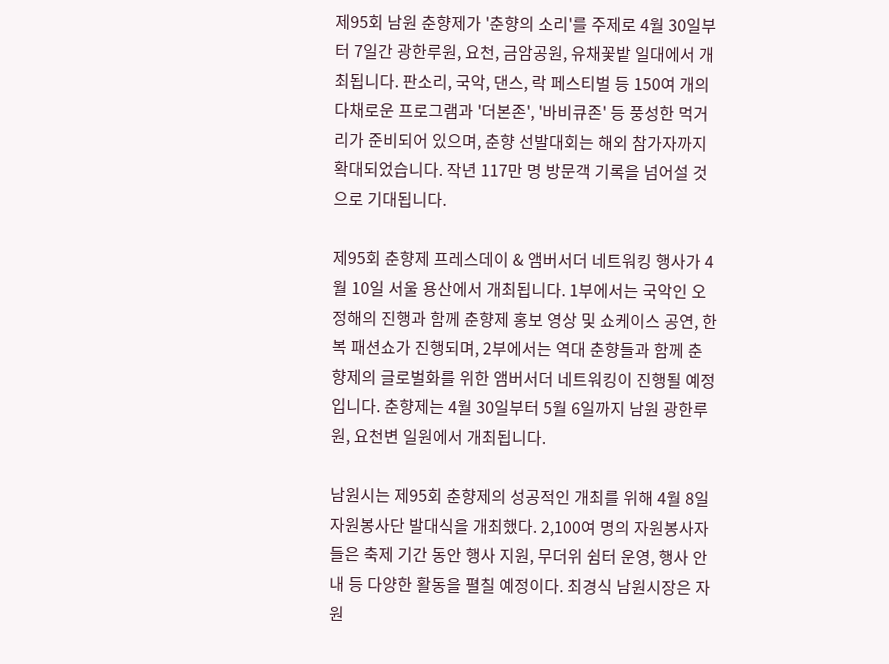제95회 남원 춘향제가 '춘향의 소리'를 주제로 4월 30일부터 7일간 광한루원, 요천, 금암공원, 유채꽃밭 일대에서 개최됩니다. 판소리, 국악, 댄스, 락 페스티벌 등 150여 개의 다채로운 프로그램과 '더본존', '바비큐존' 등 풍성한 먹거리가 준비되어 있으며, 춘향 선발대회는 해외 참가자까지 확대되었습니다. 작년 117만 명 방문객 기록을 넘어설 것으로 기대됩니다.

제95회 춘향제 프레스데이 & 앰버서더 네트워킹 행사가 4월 10일 서울 용산에서 개최됩니다. 1부에서는 국악인 오정해의 진행과 함께 춘향제 홍보 영상 및 쇼케이스 공연, 한복 패션쇼가 진행되며, 2부에서는 역대 춘향들과 함께 춘향제의 글로벌화를 위한 앰버서더 네트워킹이 진행될 예정입니다. 춘향제는 4월 30일부터 5월 6일까지 남원 광한루원, 요천변 일원에서 개최됩니다.

남원시는 제95회 춘향제의 성공적인 개최를 위해 4월 8일 자원봉사단 발대식을 개최했다. 2,100여 명의 자원봉사자들은 축제 기간 동안 행사 지원, 무더위 쉼터 운영, 행사 안내 등 다양한 활동을 펼칠 예정이다. 최경식 남원시장은 자원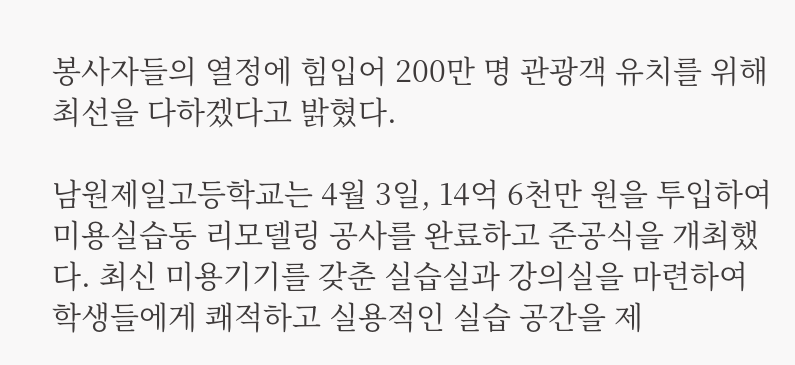봉사자들의 열정에 힘입어 200만 명 관광객 유치를 위해 최선을 다하겠다고 밝혔다.

남원제일고등학교는 4월 3일, 14억 6천만 원을 투입하여 미용실습동 리모델링 공사를 완료하고 준공식을 개최했다. 최신 미용기기를 갖춘 실습실과 강의실을 마련하여 학생들에게 쾌적하고 실용적인 실습 공간을 제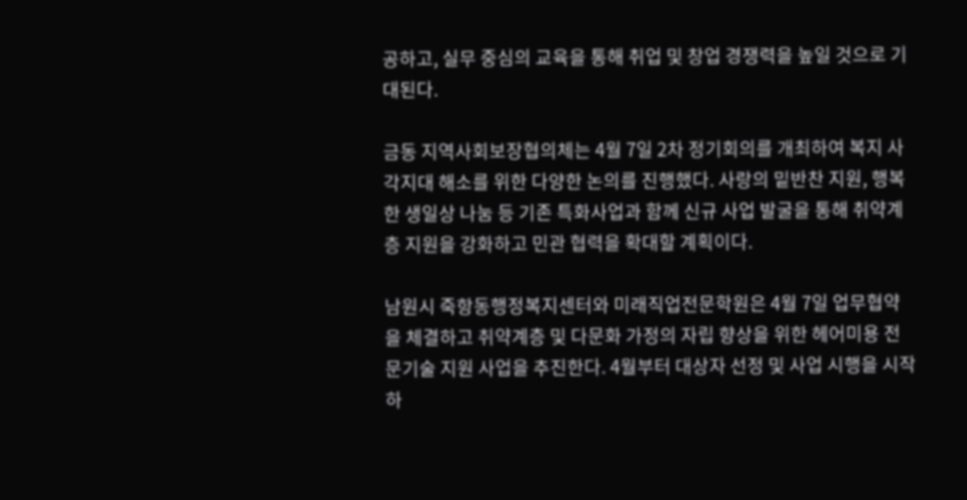공하고, 실무 중심의 교육을 통해 취업 및 창업 경쟁력을 높일 것으로 기대된다.

금동 지역사회보장협의체는 4월 7일 2차 정기회의를 개최하여 복지 사각지대 해소를 위한 다양한 논의를 진행했다. 사랑의 밑반찬 지원, 행복한 생일상 나눔 등 기존 특화사업과 함께 신규 사업 발굴을 통해 취약계층 지원을 강화하고 민관 협력을 확대할 계획이다.

남원시 죽항동행정복지센터와 미래직업전문학원은 4월 7일 업무협약을 체결하고 취약계층 및 다문화 가정의 자립 향상을 위한 헤어미용 전문기술 지원 사업을 추진한다. 4월부터 대상자 선정 및 사업 시행을 시작하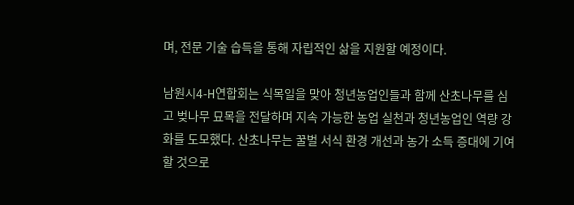며, 전문 기술 습득을 통해 자립적인 삶을 지원할 예정이다.

남원시4-H연합회는 식목일을 맞아 청년농업인들과 함께 산초나무를 심고 벚나무 묘목을 전달하며 지속 가능한 농업 실천과 청년농업인 역량 강화를 도모했다. 산초나무는 꿀벌 서식 환경 개선과 농가 소득 증대에 기여할 것으로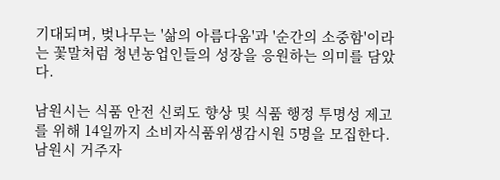기대되며, 벚나무는 '삶의 아름다움'과 '순간의 소중함'이라는 꽃말처럼 청년농업인들의 성장을 응원하는 의미를 담았다.

남원시는 식품 안전 신뢰도 향상 및 식품 행정 투명성 제고를 위해 14일까지 소비자식품위생감시원 5명을 모집한다. 남원시 거주자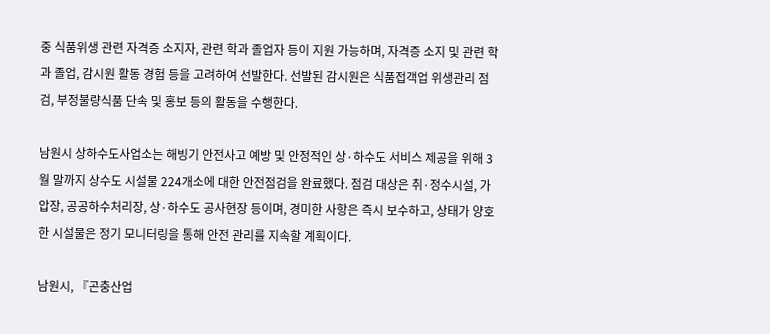중 식품위생 관련 자격증 소지자, 관련 학과 졸업자 등이 지원 가능하며, 자격증 소지 및 관련 학과 졸업, 감시원 활동 경험 등을 고려하여 선발한다. 선발된 감시원은 식품접객업 위생관리 점검, 부정불량식품 단속 및 홍보 등의 활동을 수행한다.

남원시 상하수도사업소는 해빙기 안전사고 예방 및 안정적인 상·하수도 서비스 제공을 위해 3월 말까지 상수도 시설물 224개소에 대한 안전점검을 완료했다. 점검 대상은 취·정수시설, 가압장, 공공하수처리장, 상·하수도 공사현장 등이며, 경미한 사항은 즉시 보수하고, 상태가 양호한 시설물은 정기 모니터링을 통해 안전 관리를 지속할 계획이다.

남원시, 『곤충산업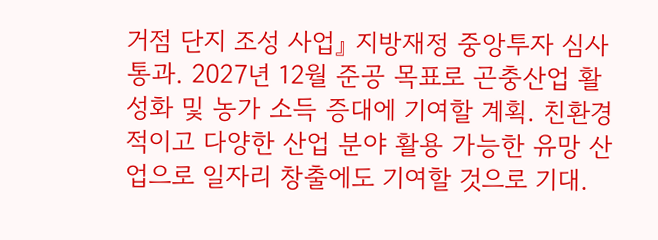거점 단지 조성 사업』 지방재정 중앙투자 심사 통과. 2027년 12월 준공 목표로 곤충산업 활성화 및 농가 소득 증대에 기여할 계획. 친환경적이고 다양한 산업 분야 활용 가능한 유망 산업으로 일자리 창출에도 기여할 것으로 기대.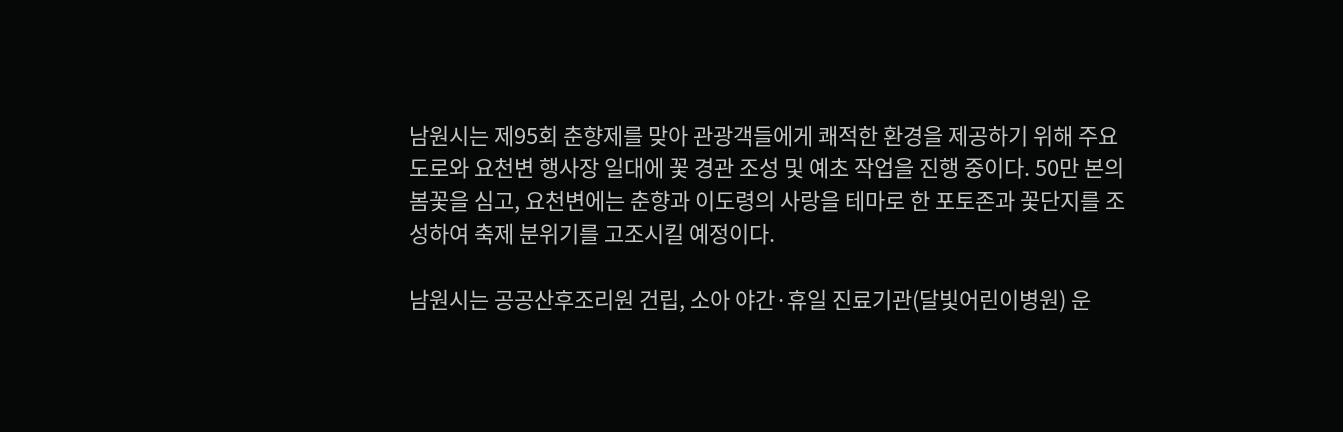남원시는 제95회 춘향제를 맞아 관광객들에게 쾌적한 환경을 제공하기 위해 주요 도로와 요천변 행사장 일대에 꽃 경관 조성 및 예초 작업을 진행 중이다. 50만 본의 봄꽃을 심고, 요천변에는 춘향과 이도령의 사랑을 테마로 한 포토존과 꽃단지를 조성하여 축제 분위기를 고조시킬 예정이다.

남원시는 공공산후조리원 건립, 소아 야간·휴일 진료기관(달빛어린이병원) 운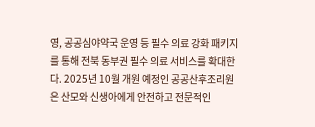영, 공공심야약국 운영 등 필수 의료 강화 패키지를 통해 전북 동부권 필수 의료 서비스를 확대한다. 2025년 10월 개원 예정인 공공산후조리원은 산모와 신생아에게 안전하고 전문적인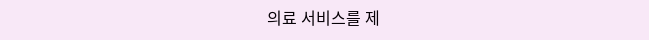의료 서비스를 제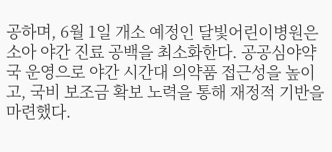공하며, 6월 1일 개소 예정인 달빛어린이병원은 소아 야간 진료 공백을 최소화한다. 공공심야약국 운영으로 야간 시간대 의약품 접근성을 높이고, 국비 보조금 확보 노력을 통해 재정적 기반을 마련했다.